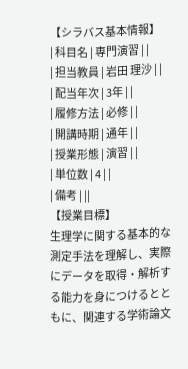【シラバス基本情報】
| 科目名 | 専門演習 | |
| 担当教員 | 岩田 理沙 | |
| 配当年次 | 3年 | |
| 履修方法 | 必修 | |
| 開講時期 | 通年 | |
| 授業形態 | 演習 | |
| 単位数 | 4 | |
| 備考 | ||
【授業目標】
生理学に関する基本的な測定手法を理解し、実際にデータを取得・解析する能力を身につけるとともに、関連する学術論文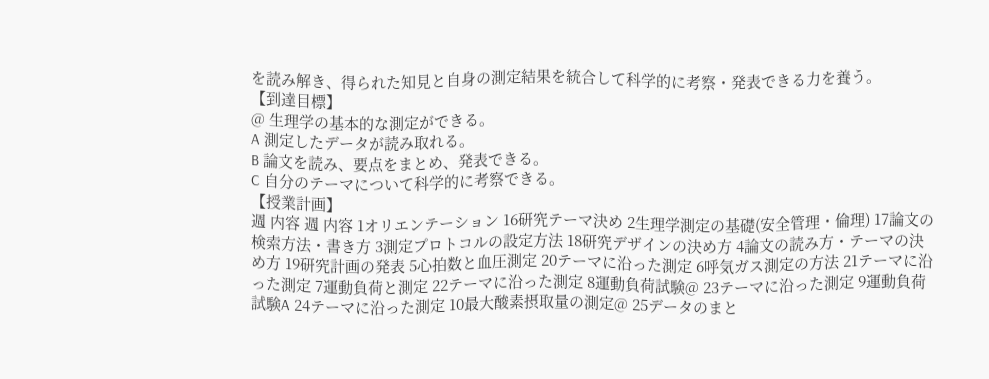を読み解き、得られた知見と自身の測定結果を統合して科学的に考察・発表できる力を養う。
【到達目標】
@ 生理学の基本的な測定ができる。
A 測定したデータが読み取れる。
B 論文を読み、要点をまとめ、発表できる。
C 自分のテーマについて科学的に考察できる。
【授業計画】
週 内容 週 内容 1オリエンテーション 16研究テーマ決め 2生理学測定の基礎(安全管理・倫理) 17論文の検索方法・書き方 3測定プロトコルの設定方法 18研究デザインの決め方 4論文の読み方・テーマの決め方 19研究計画の発表 5心拍数と血圧測定 20テーマに沿った測定 6呼気ガス測定の方法 21テーマに沿った測定 7運動負荷と測定 22テーマに沿った測定 8運動負荷試験@ 23テーマに沿った測定 9運動負荷試験A 24テーマに沿った測定 10最大酸素摂取量の測定@ 25データのまと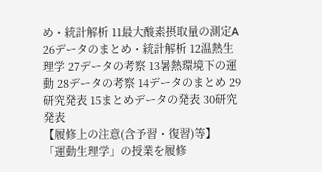め・統計解析 11最大酸素摂取量の測定A 26データのまとめ・統計解析 12温熱生理学 27データの考察 13暑熱環境下の運動 28データの考察 14データのまとめ 29研究発表 15まとめデータの発表 30研究発表
【履修上の注意(含予習・復習)等】
「運動生理学」の授業を履修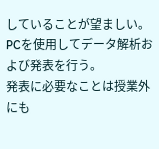していることが望ましい。
PCを使用してデータ解析および発表を行う。
発表に必要なことは授業外にも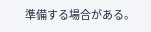準備する場合がある。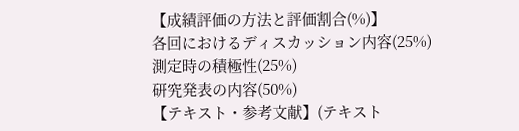【成績評価の方法と評価割合(%)】
各回におけるディスカッション内容(25%)
測定時の積極性(25%)
研究発表の内容(50%)
【テキスト・参考文献】(テキスト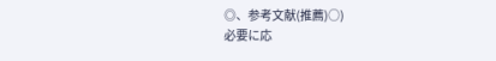◎、参考文献(推薦)○)
必要に応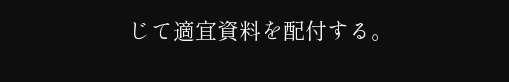じて適宜資料を配付する。